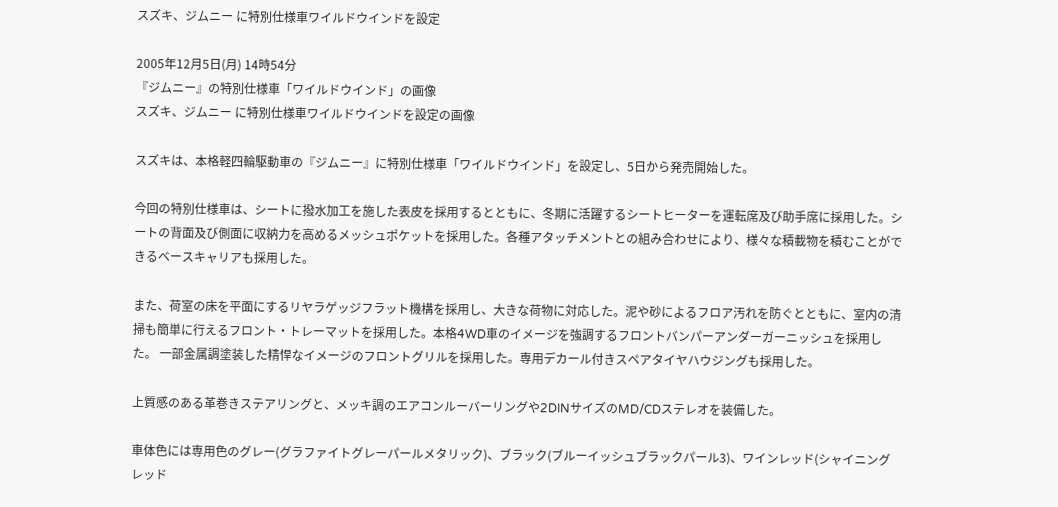スズキ、ジムニー に特別仕様車ワイルドウインドを設定

2005年12月5日(月) 14時54分
『ジムニー』の特別仕様車「ワイルドウインド」の画像
スズキ、ジムニー に特別仕様車ワイルドウインドを設定の画像

スズキは、本格軽四輪駆動車の『ジムニー』に特別仕様車「ワイルドウインド」を設定し、5日から発売開始した。

今回の特別仕様車は、シートに撥水加工を施した表皮を採用するとともに、冬期に活躍するシートヒーターを運転席及び助手席に採用した。シートの背面及び側面に収納力を高めるメッシュポケットを採用した。各種アタッチメントとの組み合わせにより、様々な積載物を積むことができるベースキャリアも採用した。

また、荷室の床を平面にするリヤラゲッジフラット機構を採用し、大きな荷物に対応した。泥や砂によるフロア汚れを防ぐとともに、室内の清掃も簡単に行えるフロント・トレーマットを採用した。本格4WD車のイメージを強調するフロントバンパーアンダーガーニッシュを採用した。 一部金属調塗装した精悍なイメージのフロントグリルを採用した。専用デカール付きスペアタイヤハウジングも採用した。

上質感のある革巻きステアリングと、メッキ調のエアコンルーバーリングや2DINサイズのMD/CDステレオを装備した。

車体色には専用色のグレー(グラファイトグレーパールメタリック)、ブラック(ブルーイッシュブラックパール3)、ワインレッド(シャイニングレッド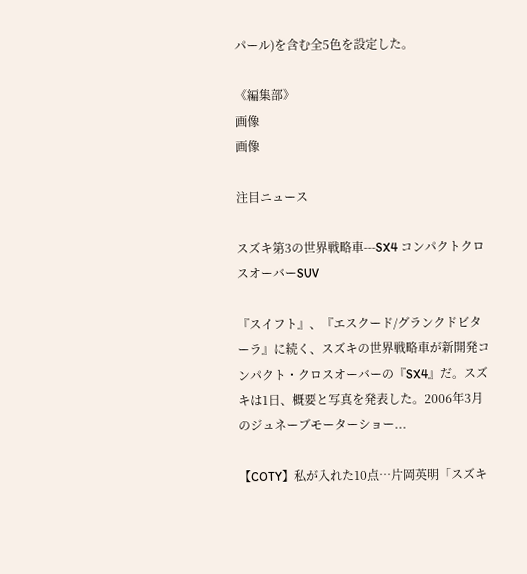パール)を含む全5色を設定した。

《編集部》
画像
画像

注目ニュース

スズキ第3の世界戦略車---SX4 コンパクトクロスオーバーSUV

『スイフト』、『エスクード/グランクドビターラ』に続く、スズキの世界戦略車が新開発コンパクト・クロスオーバーの『SX4』だ。スズキは1日、概要と写真を発表した。2006年3月のジュネーブモーターショー...

【COTY】私が入れた10点…片岡英明「スズキ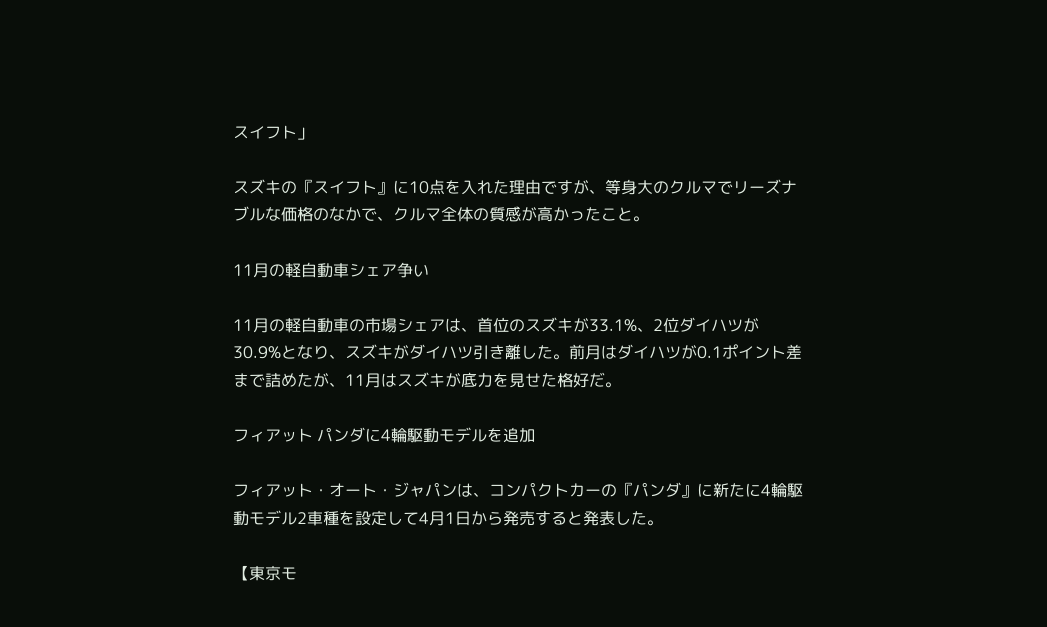スイフト」

スズキの『スイフト』に10点を入れた理由ですが、等身大のクルマでリーズナブルな価格のなかで、クルマ全体の質感が高かったこと。

11月の軽自動車シェア争い

11月の軽自動車の市場シェアは、首位のスズキが33.1%、2位ダイハツが30.9%となり、スズキがダイハツ引き離した。前月はダイハツが0.1ポイント差まで詰めたが、11月はスズキが底力を見せた格好だ。

フィアット パンダに4輪駆動モデルを追加

フィアット・オート・ジャパンは、コンパクトカーの『パンダ』に新たに4輪駆動モデル2車種を設定して4月1日から発売すると発表した。

【東京モ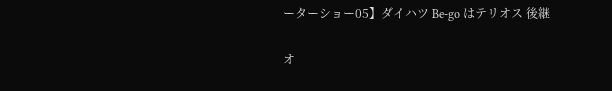ーターショー05】ダイハツ Be-go はテリオス 後継

オ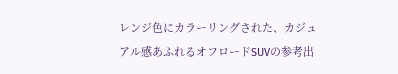レンジ色にカラーリングされた、カジュアル感あふれるオフロードSUVの参考出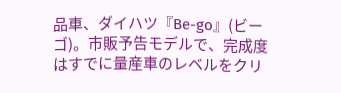品車、ダイハツ『Be-go』(ビーゴ)。市販予告モデルで、完成度はすでに量産車のレベルをクリ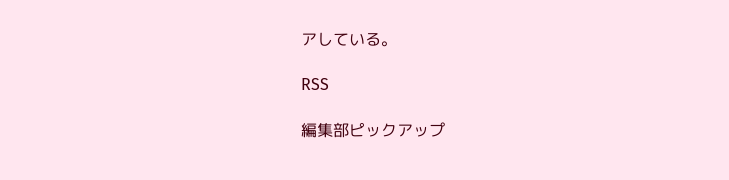アしている。

RSS

編集部ピックアップ